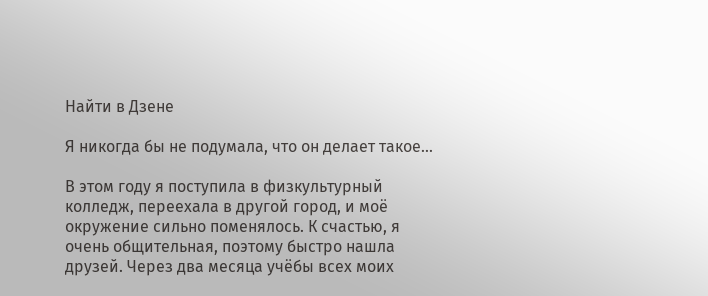Найти в Дзене

Я никогда бы не подумала, что он делает такое...

В этом году я поступила в физкультурный колледж, переехала в другой город, и моё окружение сильно поменялось. К счастью, я очень общительная, поэтому быстро нашла друзей. Через два месяца учёбы всех моих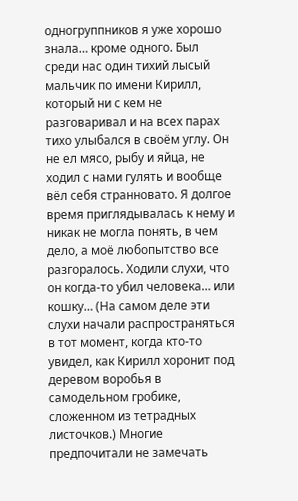одногруппников я уже хорошо знала… кроме одного. Был среди нас один тихий лысый мальчик по имени Кирилл, который ни с кем не разговаривал и на всех парах тихо улыбался в своём углу. Он не ел мясо, рыбу и яйца, не ходил с нами гулять и вообще вёл себя странновато. Я долгое время приглядывалась к нему и никак не могла понять, в чем дело, а моё любопытство все разгоралось. Ходили слухи, что он когда-то убил человека… или кошку… (На самом деле эти слухи начали распространяться в тот момент, когда кто-то увидел, как Кирилл хоронит под деревом воробья в самодельном гробике, сложенном из тетрадных листочков.) Многие предпочитали не замечать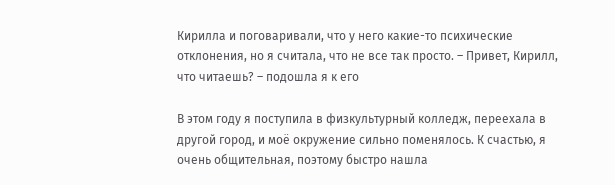Кирилла и поговаривали, что у него какие-то психические отклонения, но я считала, что не все так просто. – Привет, Кирилл, что читаешь? – подошла я к его

В этом году я поступила в физкультурный колледж, переехала в другой город, и моё окружение сильно поменялось. К счастью, я очень общительная, поэтому быстро нашла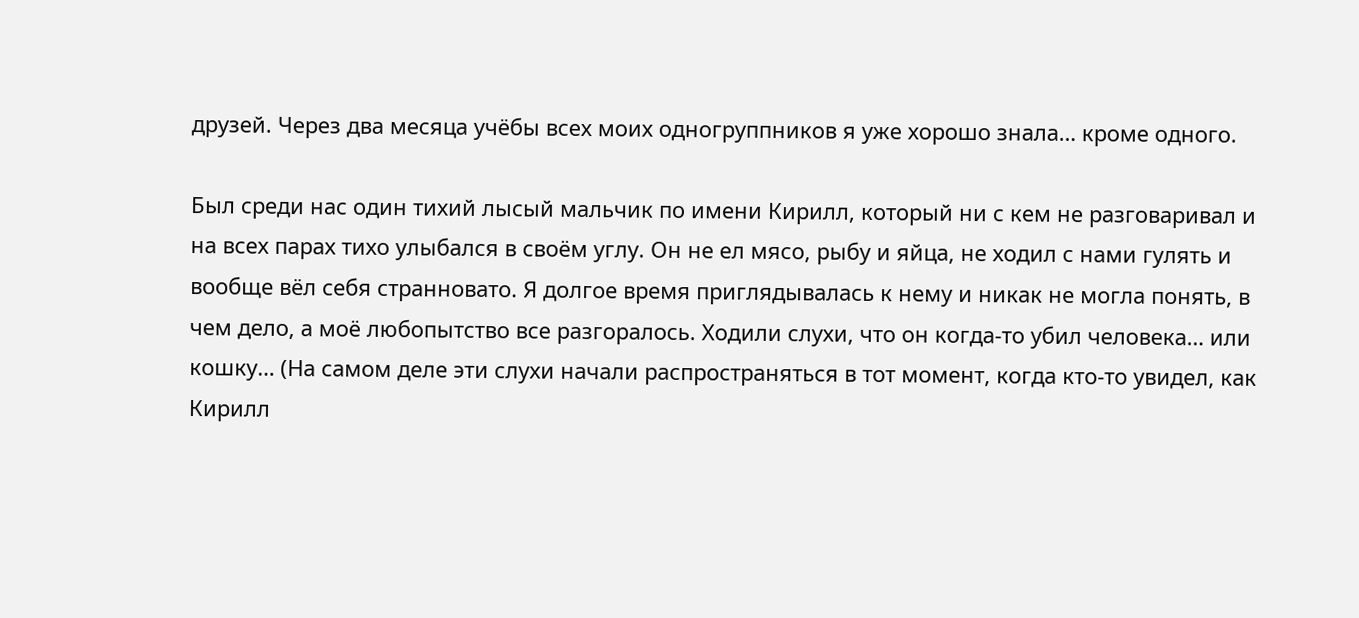друзей. Через два месяца учёбы всех моих одногруппников я уже хорошо знала… кроме одного.

Был среди нас один тихий лысый мальчик по имени Кирилл, который ни с кем не разговаривал и на всех парах тихо улыбался в своём углу. Он не ел мясо, рыбу и яйца, не ходил с нами гулять и вообще вёл себя странновато. Я долгое время приглядывалась к нему и никак не могла понять, в чем дело, а моё любопытство все разгоралось. Ходили слухи, что он когда-то убил человека… или кошку… (На самом деле эти слухи начали распространяться в тот момент, когда кто-то увидел, как Кирилл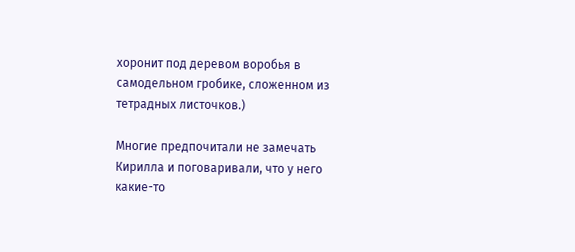хоронит под деревом воробья в самодельном гробике, сложенном из тетрадных листочков.)

Многие предпочитали не замечать Кирилла и поговаривали, что у него какие-то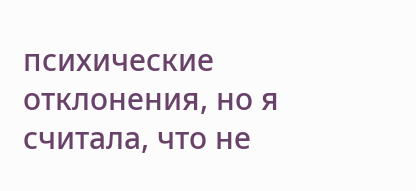психические отклонения, но я считала, что не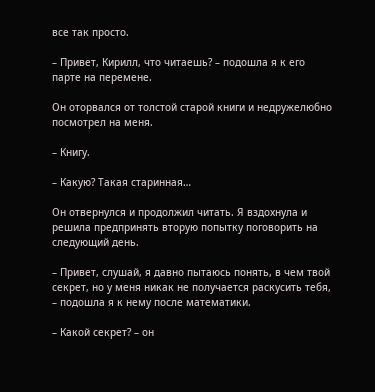все так просто.

– Привет, Кирилл, что читаешь? – подошла я к его парте на перемене.

Он оторвался от толстой старой книги и недружелюбно посмотрел на меня.

– Книгу.

– Какую? Такая старинная…

Он отвернулся и продолжил читать. Я вздохнула и решила предпринять вторую попытку поговорить на следующий день.

– Привет, слушай, я давно пытаюсь понять, в чем твой секрет, но у меня никак не получается раскусить тебя, – подошла я к нему после математики.

– Какой секрет? – он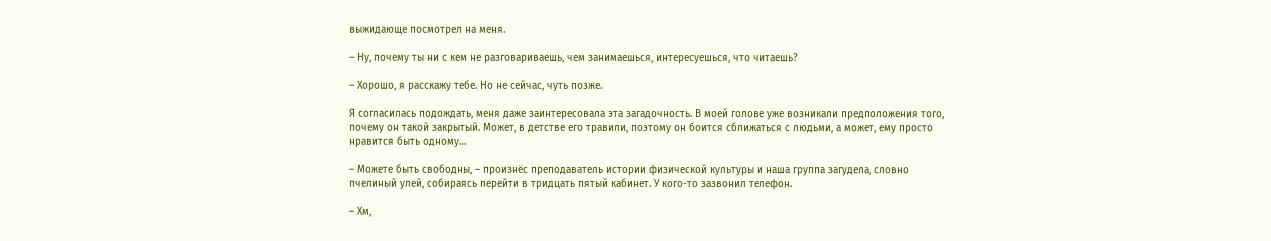выжидающе посмотрел на меня.

– Ну, почему ты ни с кем не разговариваешь, чем занимаешься, интересуешься, что читаешь?

– Хорошо, я расскажу тебе. Но не сейчас, чуть позже.

Я согласилась подождать, меня даже заинтересовала эта загадочность. В моей голове уже возникали предположения того, почему он такой закрытый. Может, в детстве его травили, поэтому он боится сближаться с людьми, а может, ему просто нравится быть одному…

– Можете быть свободны, – произнёс преподаватель истории физической культуры и наша группа загудела, словно пчелиный улей, собираясь перейти в тридцать пятый кабинет. У кого-то зазвонил телефон.

– Хм,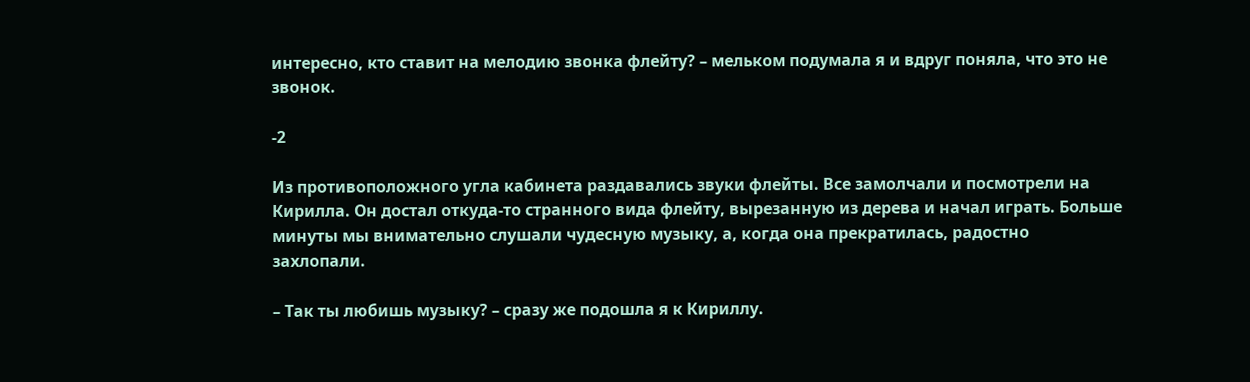интересно, кто ставит на мелодию звонка флейту? – мельком подумала я и вдруг поняла, что это не звонок.

-2

Из противоположного угла кабинета раздавались звуки флейты. Все замолчали и посмотрели на Кирилла. Он достал откуда-то странного вида флейту, вырезанную из дерева и начал играть. Больше минуты мы внимательно слушали чудесную музыку, а, когда она прекратилась, радостно захлопали.

– Так ты любишь музыку? – сразу же подошла я к Кириллу.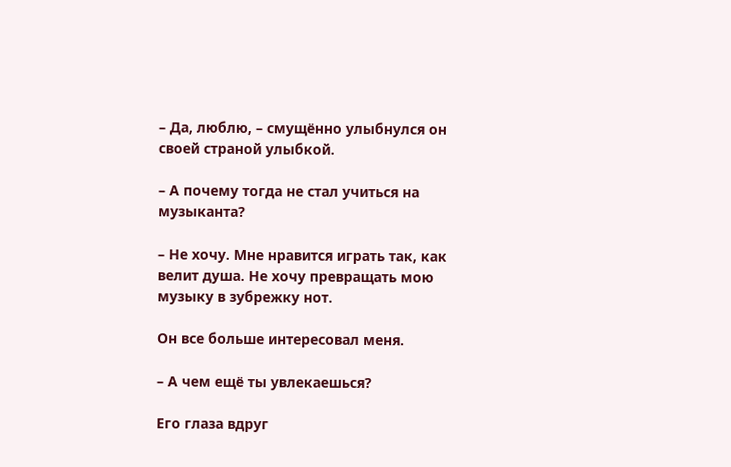– Да, люблю, – смущённо улыбнулся он своей страной улыбкой.

– А почему тогда не стал учиться на музыканта?

– Не хочу. Мне нравится играть так, как велит душа. Не хочу превращать мою музыку в зубрежку нот.

Он все больше интересовал меня.

– А чем ещё ты увлекаешься?

Его глаза вдруг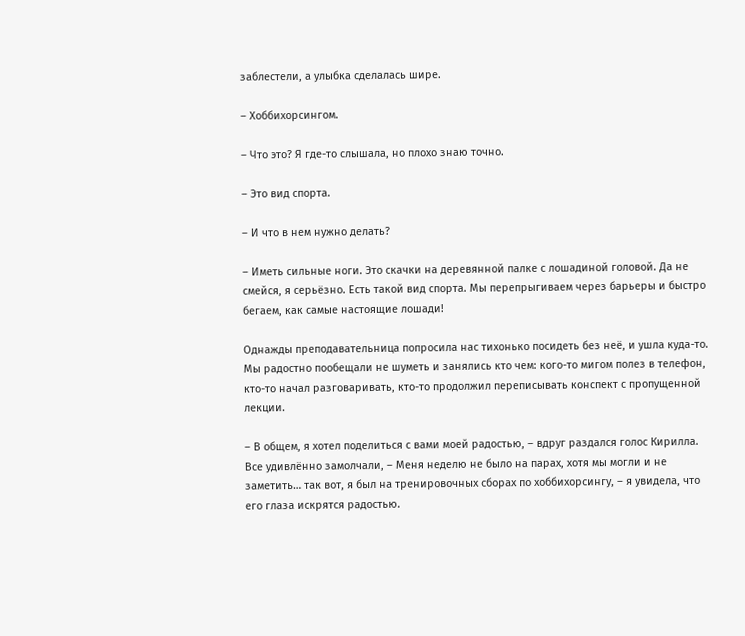заблестели, а улыбка сделалась шире.

– Хоббихорсингом.

– Что это? Я где-то слышала, но плохо знаю точно.

– Это вид спорта.

– И что в нем нужно делать?

– Иметь сильные ноги. Это скачки на деревянной палке с лошадиной головой. Да не смейся, я серьёзно. Есть такой вид спорта. Мы перепрыгиваем через барьеры и быстро бегаем, как самые настоящие лошади!

Однажды преподавательница попросила нас тихонько посидеть без неё, и ушла куда-то. Мы радостно пообещали не шуметь и занялись кто чем: кого-то мигом полез в телефон, кто-то начал разговаривать, кто-то продолжил переписывать конспект с пропущенной лекции.

– В общем, я хотел поделиться с вами моей радостью, – вдруг раздался голос Кирилла. Все удивлённо замолчали, – Меня неделю не было на парах, хотя мы могли и не заметить… так вот, я был на тренировочных сборах по хоббихорсингу, – я увидела, что его глаза искрятся радостью.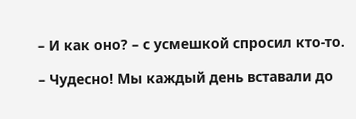– И как оно? – с усмешкой спросил кто-то.

– Чудесно! Мы каждый день вставали до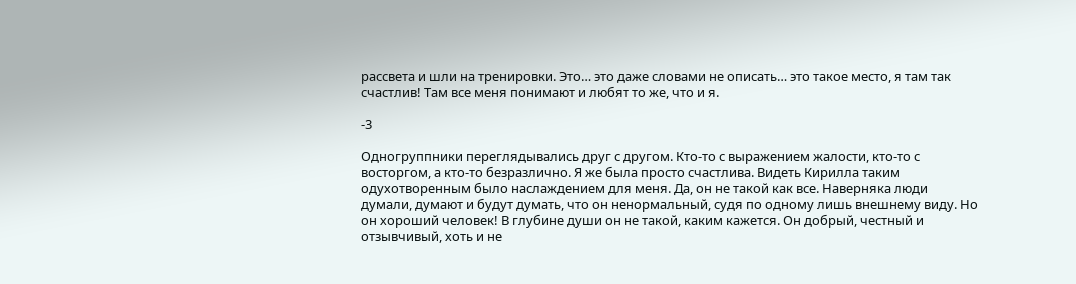рассвета и шли на тренировки. Это… это даже словами не описать… это такое место, я там так счастлив! Там все меня понимают и любят то же, что и я.

-3

Одногруппники переглядывались друг с другом. Кто-то с выражением жалости, кто-то с восторгом, а кто-то безразлично. Я же была просто счастлива. Видеть Кирилла таким одухотворенным было наслаждением для меня. Да, он не такой как все. Наверняка люди думали, думают и будут думать, что он ненормальный, судя по одному лишь внешнему виду. Но он хороший человек! В глубине души он не такой, каким кажется. Он добрый, честный и отзывчивый, хоть и не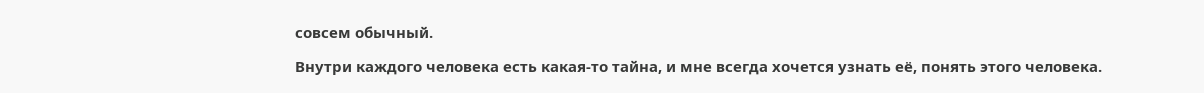совсем обычный.

Внутри каждого человека есть какая-то тайна, и мне всегда хочется узнать её, понять этого человека.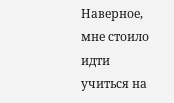Наверное, мне стоило идти учиться на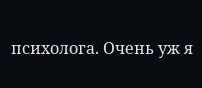психолога. Очень уж я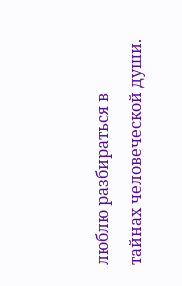люблю разбираться в тайнах человеческой души.